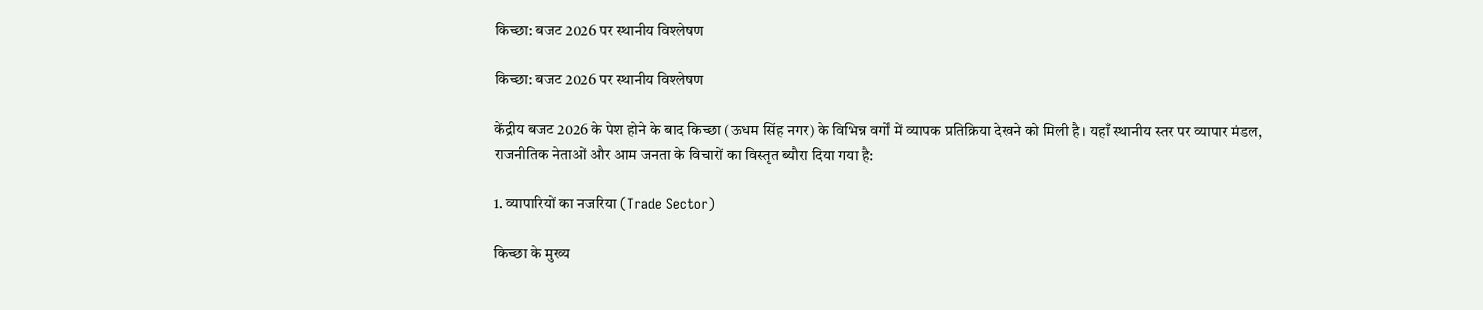किच्छा: बजट 2026 पर स्थानीय विश्लेषण

किच्छा: बजट 2026 पर स्थानीय विश्लेषण

केंद्रीय बजट 2026 के पेश होने के बाद किच्छा (ऊधम सिंह नगर) के विभिन्न वर्गों में व्यापक प्रतिक्रिया देखने को मिली है। यहाँ स्थानीय स्तर पर व्यापार मंडल, राजनीतिक नेताओं और आम जनता के विचारों का विस्तृत ब्यौरा दिया गया है:

1. व्यापारियों का नजरिया (Trade Sector)

किच्छा के मुख्य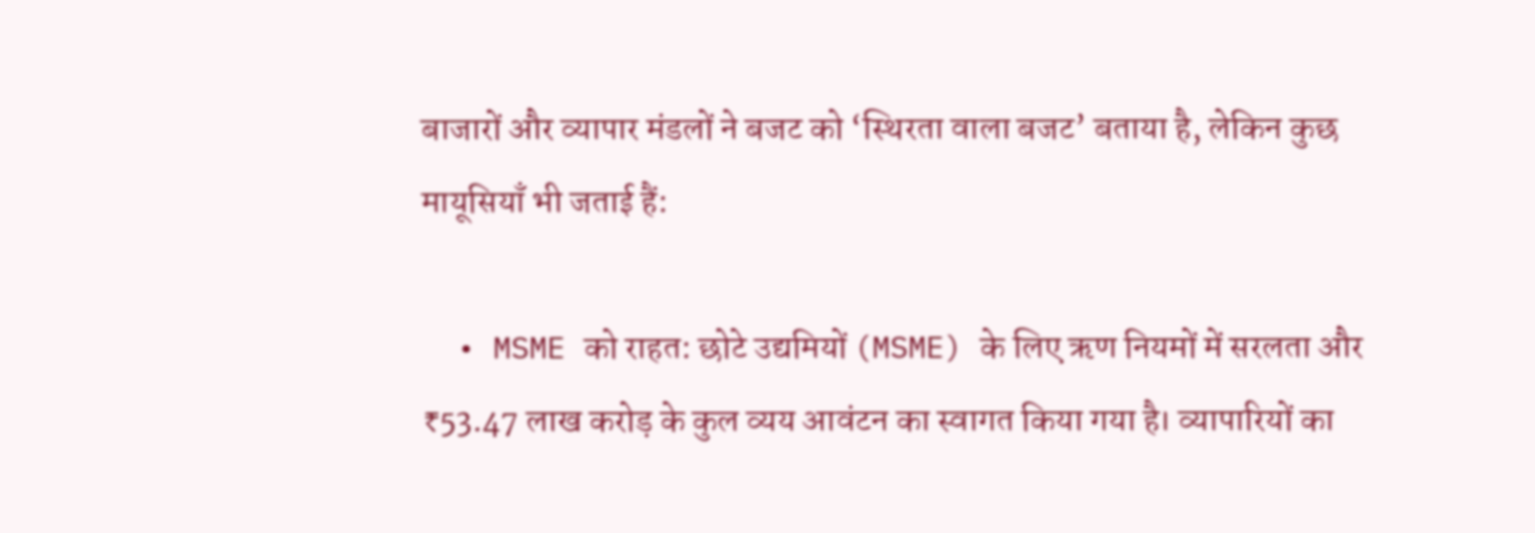बाजारों और व्यापार मंडलों ने बजट को ‘स्थिरता वाला बजट’ बताया है, लेकिन कुछ मायूसियाँ भी जताई हैं:

  • MSME को राहत: छोटे उद्यमियों (MSME) के लिए ऋण नियमों में सरलता और ₹53.47 लाख करोड़ के कुल व्यय आवंटन का स्वागत किया गया है। व्यापारियों का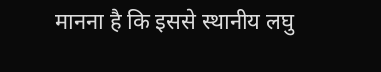मानना है कि इससे स्थानीय लघु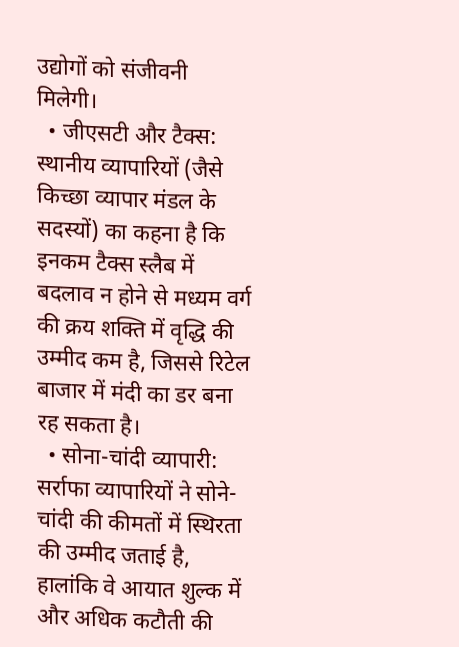उद्योगों को संजीवनी मिलेगी।
  • जीएसटी और टैक्स: स्थानीय व्यापारियों (जैसे किच्छा व्यापार मंडल के सदस्यों) का कहना है कि इनकम टैक्स स्लैब में बदलाव न होने से मध्यम वर्ग की क्रय शक्ति में वृद्धि की उम्मीद कम है, जिससे रिटेल बाजार में मंदी का डर बना रह सकता है।
  • सोना-चांदी व्यापारी: सर्राफा व्यापारियों ने सोने-चांदी की कीमतों में स्थिरता की उम्मीद जताई है, हालांकि वे आयात शुल्क में और अधिक कटौती की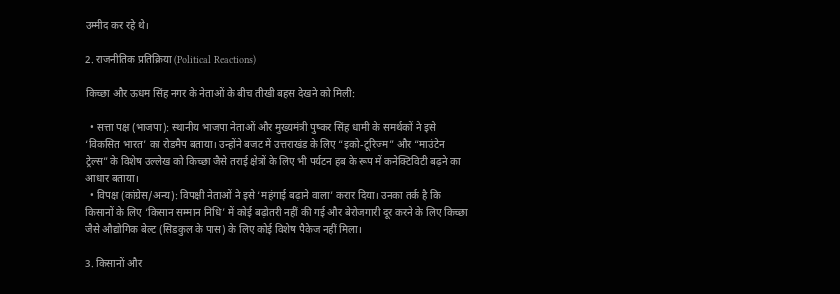उम्मीद कर रहे थे।

2. राजनीतिक प्रतिक्रिया (Political Reactions)

किच्छा और ऊधम सिंह नगर के नेताओं के बीच तीखी बहस देखने को मिली:

  • सत्ता पक्ष (भाजपा): स्थानीय भाजपा नेताओं और मुख्यमंत्री पुष्कर सिंह धामी के समर्थकों ने इसे ‘विकसित भारत’ का रोडमैप बताया। उन्होंने बजट में उत्तराखंड के लिए “इको-टूरिज्म” और “माउंटेन ट्रेल्स” के विशेष उल्लेख को किच्छा जैसे तराई क्षेत्रों के लिए भी पर्यटन हब के रूप में कनेक्टिविटी बढ़ने का आधार बताया।
  • विपक्ष (कांग्रेस/अन्य): विपक्षी नेताओं ने इसे ‘महंगाई बढ़ाने वाला’ करार दिया। उनका तर्क है कि किसानों के लिए ‘किसान सम्मान निधि’ में कोई बढ़ोतरी नहीं की गई और बेरोजगारी दूर करने के लिए किच्छा जैसे औद्योगिक बेल्ट (सिडकुल के पास) के लिए कोई विशेष पैकेज नहीं मिला।

3. किसानों और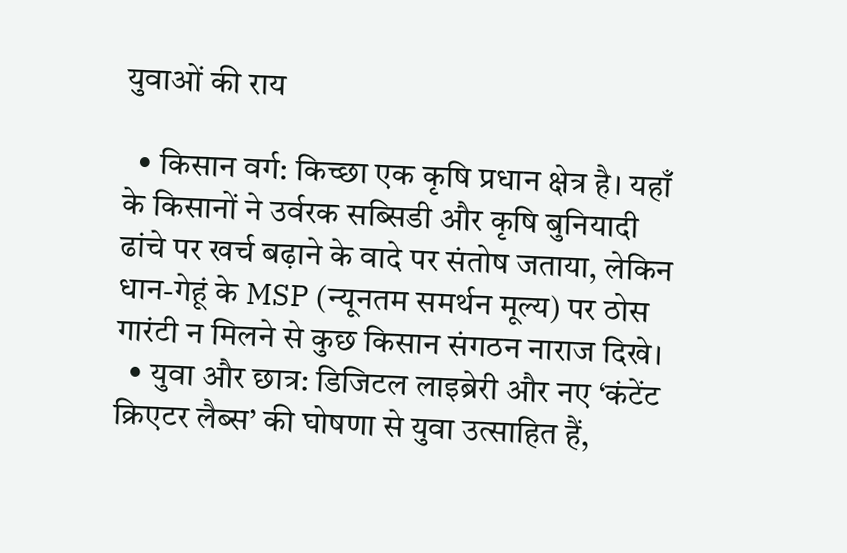युवाओं की राय

  • किसान वर्ग: किच्छा एक कृषि प्रधान क्षेत्र है। यहाँ के किसानों ने उर्वरक सब्सिडी और कृषि बुनियादी ढांचे पर खर्च बढ़ाने के वादे पर संतोष जताया, लेकिन धान-गेहूं के MSP (न्यूनतम समर्थन मूल्य) पर ठोस गारंटी न मिलने से कुछ किसान संगठन नाराज दिखे।
  • युवा और छात्र: डिजिटल लाइब्रेरी और नए ‘कंटेंट क्रिएटर लैब्स’ की घोषणा से युवा उत्साहित हैं,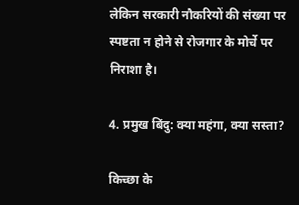लेकिन सरकारी नौकरियों की संख्या पर स्पष्टता न होने से रोजगार के मोर्चे पर निराशा है।

4. प्रमुख बिंदु: क्या महंगा, क्या सस्ता?

किच्छा के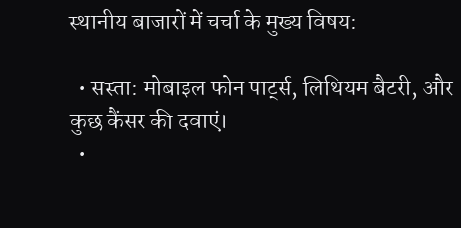स्थानीय बाजारों में चर्चा के मुख्य विषय:

  • सस्ता: मोबाइल फोन पार्ट्स, लिथियम बैटरी, और कुछ कैंसर की दवाएं।
  •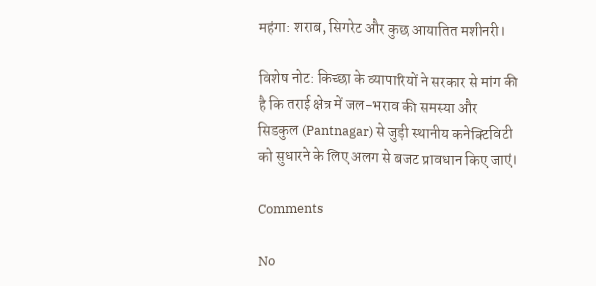महंगा: शराब, सिगरेट और कुछ आयातित मशीनरी।

विशेष नोट: किच्छा के व्यापारियों ने सरकार से मांग की है कि तराई क्षेत्र में जल-भराव की समस्या और सिडकुल (Pantnagar) से जुड़ी स्थानीय कनेक्टिविटी को सुधारने के लिए अलग से बजट प्रावधान किए जाएं।

Comments

No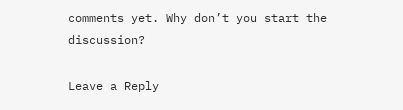comments yet. Why don’t you start the discussion?

Leave a Reply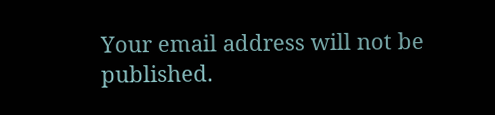Your email address will not be published.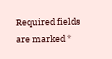Required fields are marked *